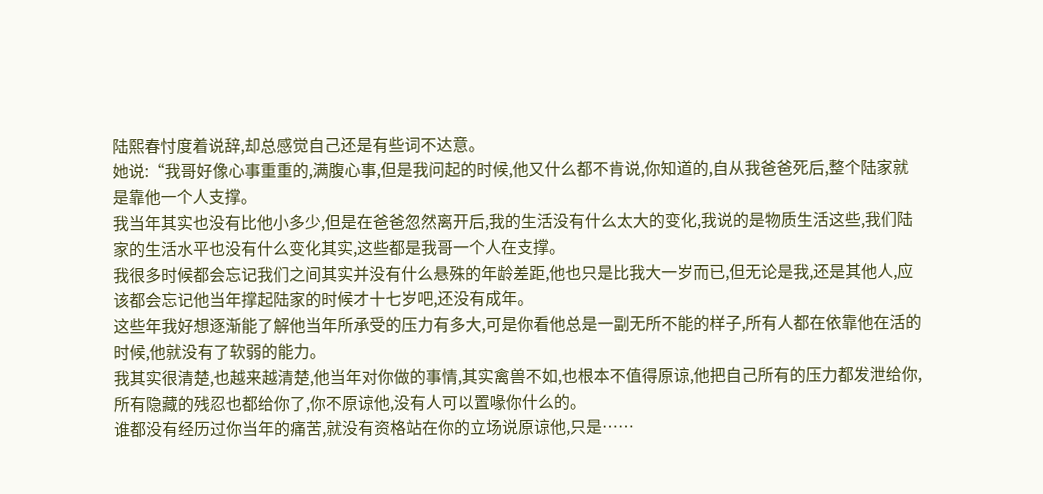陆熙春忖度着说辞,却总感觉自己还是有些词不达意。
她说:“我哥好像心事重重的,满腹心事,但是我问起的时候,他又什么都不肯说,你知道的,自从我爸爸死后,整个陆家就是靠他一个人支撑。
我当年其实也没有比他小多少,但是在爸爸忽然离开后,我的生活没有什么太大的变化,我说的是物质生活这些,我们陆家的生活水平也没有什么变化其实,这些都是我哥一个人在支撑。
我很多时候都会忘记我们之间其实并没有什么悬殊的年龄差距,他也只是比我大一岁而已,但无论是我,还是其他人,应该都会忘记他当年撑起陆家的时候才十七岁吧,还没有成年。
这些年我好想逐渐能了解他当年所承受的压力有多大,可是你看他总是一副无所不能的样子,所有人都在依靠他在活的时候,他就没有了软弱的能力。
我其实很清楚,也越来越清楚,他当年对你做的事情,其实禽兽不如,也根本不值得原谅,他把自己所有的压力都发泄给你,所有隐藏的残忍也都给你了,你不原谅他,没有人可以置喙你什么的。
谁都没有经历过你当年的痛苦,就没有资格站在你的立场说原谅他,只是……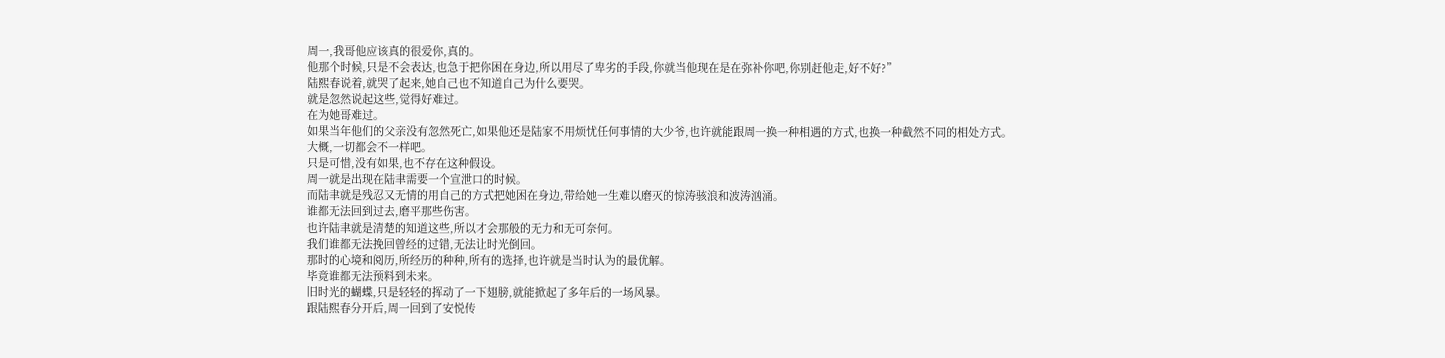周一,我哥他应该真的很爱你,真的。
他那个时候,只是不会表达,也急于把你困在身边,所以用尽了卑劣的手段,你就当他现在是在弥补你吧,你别赶他走,好不好?”
陆熙春说着,就哭了起来,她自己也不知道自己为什么要哭。
就是忽然说起这些,觉得好难过。
在为她哥难过。
如果当年他们的父亲没有忽然死亡,如果他还是陆家不用烦忧任何事情的大少爷,也许就能跟周一换一种相遇的方式,也换一种截然不同的相处方式。
大概,一切都会不一样吧。
只是可惜,没有如果,也不存在这种假设。
周一就是出现在陆聿需要一个宣泄口的时候。
而陆聿就是残忍又无情的用自己的方式把她困在身边,带给她一生难以磨灭的惊涛骇浪和波涛汹涌。
谁都无法回到过去,磨平那些伤害。
也许陆聿就是清楚的知道这些,所以才会那般的无力和无可奈何。
我们谁都无法挽回曾经的过错,无法让时光倒回。
那时的心境和阅历,所经历的种种,所有的选择,也许就是当时认为的最优解。
毕竟谁都无法预料到未来。
旧时光的蝴蝶,只是轻轻的挥动了一下翅膀,就能掀起了多年后的一场风暴。
跟陆熙春分开后,周一回到了安悦传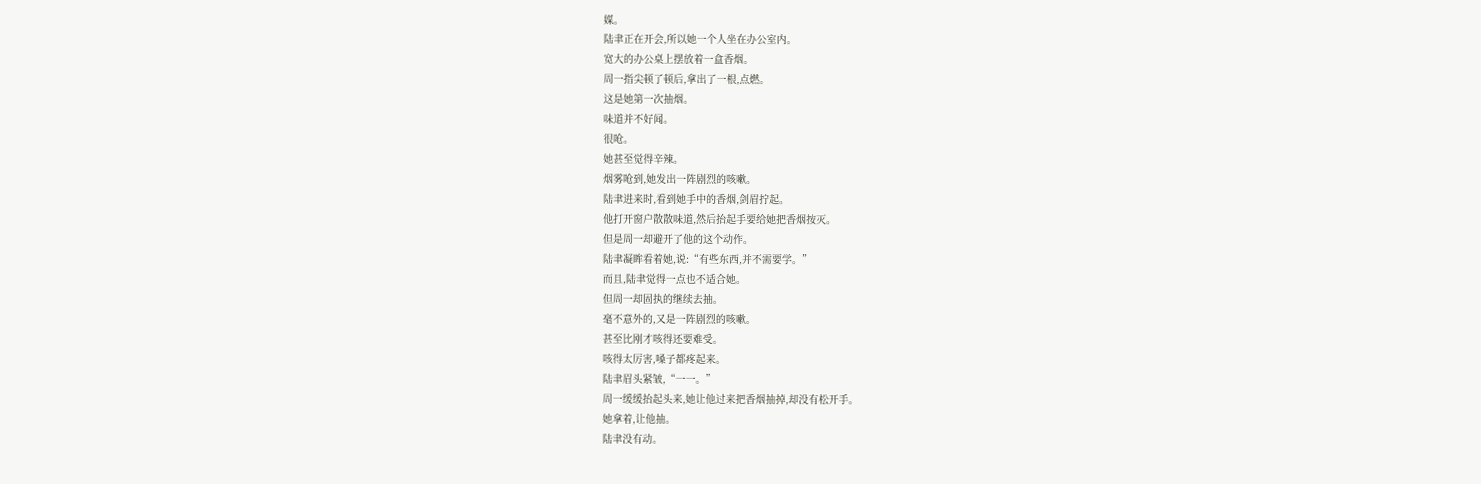媒。
陆聿正在开会,所以她一个人坐在办公室内。
宽大的办公桌上摆放着一盒香烟。
周一指尖顿了顿后,拿出了一根,点燃。
这是她第一次抽烟。
味道并不好闻。
很呛。
她甚至觉得辛辣。
烟雾呛到,她发出一阵剧烈的咳嗽。
陆聿进来时,看到她手中的香烟,剑眉拧起。
他打开窗户散散味道,然后抬起手要给她把香烟按灭。
但是周一却避开了他的这个动作。
陆聿凝眸看着她,说:“有些东西,并不需要学。”
而且,陆聿觉得一点也不适合她。
但周一却固执的继续去抽。
毫不意外的,又是一阵剧烈的咳嗽。
甚至比刚才咳得还要难受。
咳得太厉害,嗓子都疼起来。
陆聿眉头紧皱,“一一。”
周一缓缓抬起头来,她让他过来把香烟抽掉,却没有松开手。
她拿着,让他抽。
陆聿没有动。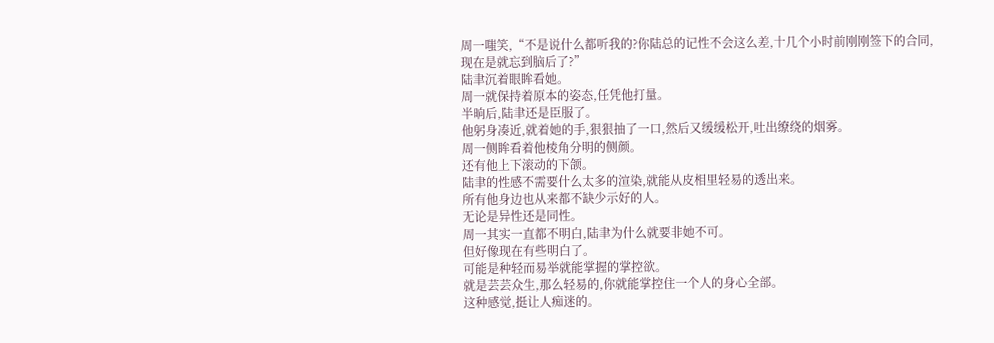周一嗤笑,“不是说什么都听我的?你陆总的记性不会这么差,十几个小时前刚刚签下的合同,现在是就忘到脑后了?”
陆聿沉着眼眸看她。
周一就保持着原本的姿态,任凭他打量。
半晌后,陆聿还是臣服了。
他躬身凑近,就着她的手,狠狠抽了一口,然后又缓缓松开,吐出缭绕的烟雾。
周一侧眸看着他棱角分明的侧颜。
还有他上下滚动的下颌。
陆聿的性感不需要什么太多的渲染,就能从皮相里轻易的透出来。
所有他身边也从来都不缺少示好的人。
无论是异性还是同性。
周一其实一直都不明白,陆聿为什么就要非她不可。
但好像现在有些明白了。
可能是种轻而易举就能掌握的掌控欲。
就是芸芸众生,那么轻易的,你就能掌控住一个人的身心全部。
这种感觉,挺让人痴迷的。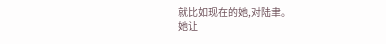就比如现在的她,对陆聿。
她让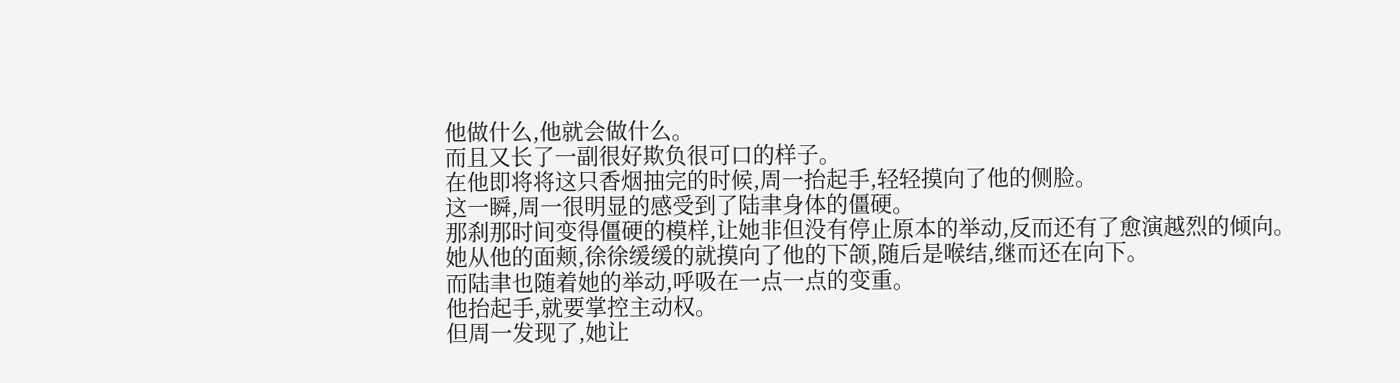他做什么,他就会做什么。
而且又长了一副很好欺负很可口的样子。
在他即将将这只香烟抽完的时候,周一抬起手,轻轻摸向了他的侧脸。
这一瞬,周一很明显的感受到了陆聿身体的僵硬。
那刹那时间变得僵硬的模样,让她非但没有停止原本的举动,反而还有了愈演越烈的倾向。
她从他的面颊,徐徐缓缓的就摸向了他的下颌,随后是喉结,继而还在向下。
而陆聿也随着她的举动,呼吸在一点一点的变重。
他抬起手,就要掌控主动权。
但周一发现了,她让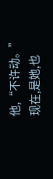他,“不许动。”
现在,是她,也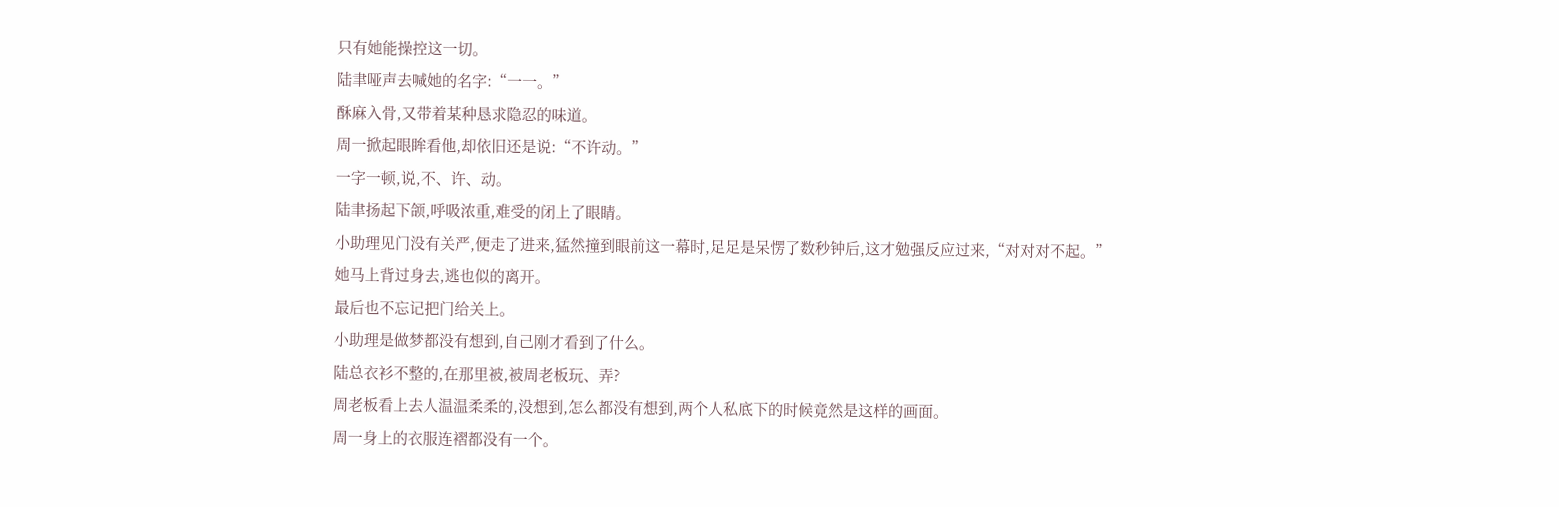只有她能操控这一切。
陆聿哑声去喊她的名字:“一一。”
酥麻入骨,又带着某种恳求隐忍的味道。
周一掀起眼眸看他,却依旧还是说:“不许动。”
一字一顿,说,不、许、动。
陆聿扬起下颌,呼吸浓重,难受的闭上了眼睛。
小助理见门没有关严,便走了进来,猛然撞到眼前这一幕时,足足是呆愣了数秒钟后,这才勉强反应过来,“对对对不起。”
她马上背过身去,逃也似的离开。
最后也不忘记把门给关上。
小助理是做梦都没有想到,自己刚才看到了什么。
陆总衣衫不整的,在那里被,被周老板玩、弄?
周老板看上去人温温柔柔的,没想到,怎么都没有想到,两个人私底下的时候竟然是这样的画面。
周一身上的衣服连褶都没有一个。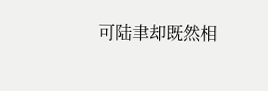可陆聿却既然相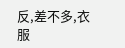反,差不多,衣服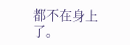都不在身上了。